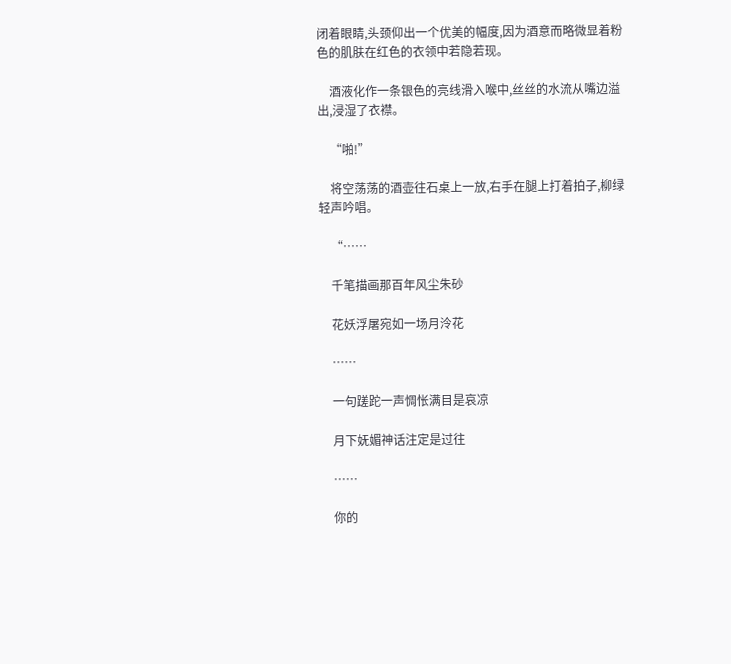闭着眼睛,头颈仰出一个优美的幅度,因为酒意而略微显着粉色的肌肤在红色的衣领中若隐若现。

    酒液化作一条银色的亮线滑入喉中,丝丝的水流从嘴边溢出,浸湿了衣襟。

    “啪!”

    将空荡荡的酒壶往石桌上一放,右手在腿上打着拍子,柳绿轻声吟唱。

    “……

    千笔描画那百年风尘朱砂

    花妖浮屠宛如一场月泠花

    ……

    一句蹉跎一声惆怅满目是哀凉

    月下妩媚神话注定是过往

    ……

    你的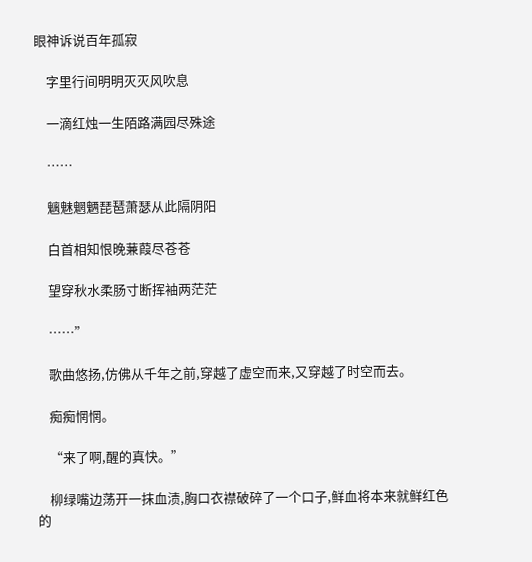眼神诉说百年孤寂

    字里行间明明灭灭风吹息

    一滴红烛一生陌路满园尽殊途

    ……

    魑魅魍魉琵琶萧瑟从此隔阴阳

    白首相知恨晚蒹葭尽苍苍

    望穿秋水柔肠寸断挥袖两茫茫

    ……”

    歌曲悠扬,仿佛从千年之前,穿越了虚空而来,又穿越了时空而去。

    痴痴惘惘。

    “来了啊,醒的真快。”

    柳绿嘴边荡开一抹血渍,胸口衣襟破碎了一个口子,鲜血将本来就鲜红色的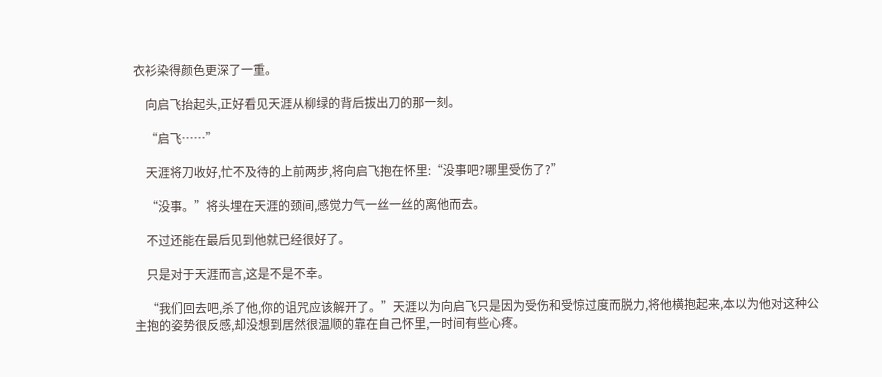衣衫染得颜色更深了一重。

    向启飞抬起头,正好看见天涯从柳绿的背后拔出刀的那一刻。

    “启飞……”

    天涯将刀收好,忙不及待的上前两步,将向启飞抱在怀里:“没事吧?哪里受伤了?”

    “没事。”将头埋在天涯的颈间,感觉力气一丝一丝的离他而去。

    不过还能在最后见到他就已经很好了。

    只是对于天涯而言,这是不是不幸。

    “我们回去吧,杀了他,你的诅咒应该解开了。”天涯以为向启飞只是因为受伤和受惊过度而脱力,将他横抱起来,本以为他对这种公主抱的姿势很反感,却没想到居然很温顺的靠在自己怀里,一时间有些心疼。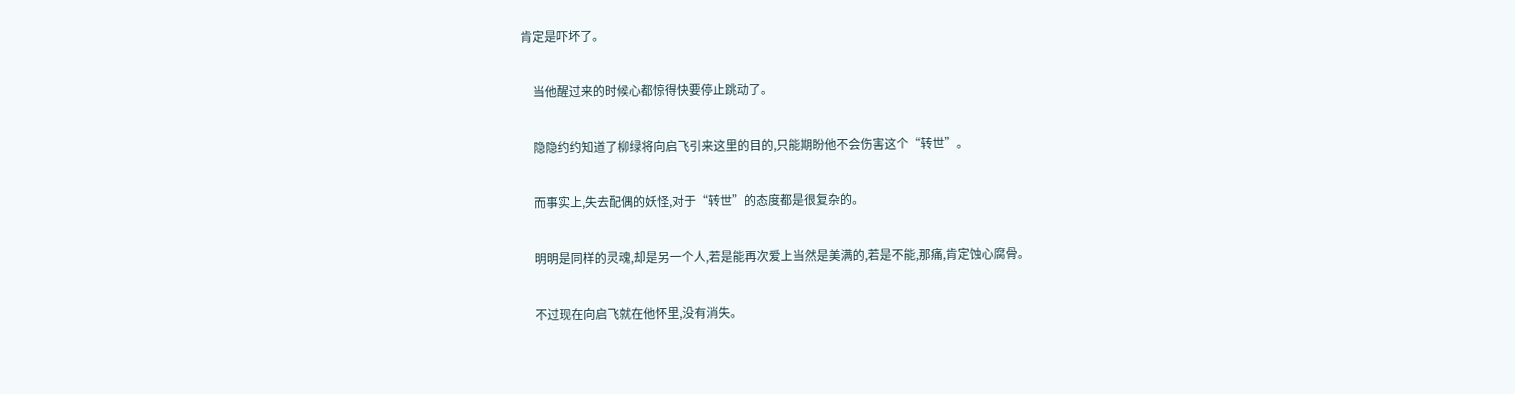肯定是吓坏了。

    当他醒过来的时候心都惊得快要停止跳动了。

    隐隐约约知道了柳绿将向启飞引来这里的目的,只能期盼他不会伤害这个“转世”。

    而事实上,失去配偶的妖怪,对于“转世”的态度都是很复杂的。

    明明是同样的灵魂,却是另一个人,若是能再次爱上当然是美满的,若是不能,那痛,肯定蚀心腐骨。

    不过现在向启飞就在他怀里,没有消失。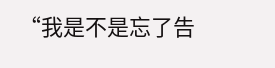“我是不是忘了告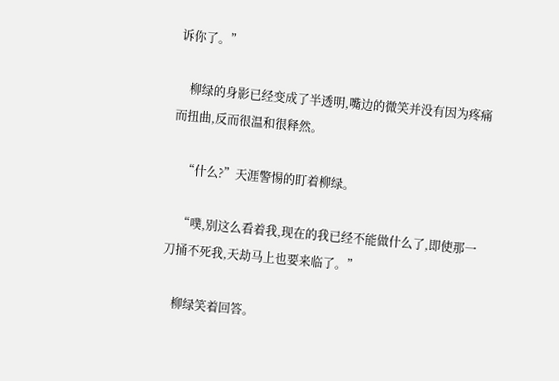诉你了。”

    柳绿的身影已经变成了半透明,嘴边的微笑并没有因为疼痛而扭曲,反而很温和很释然。

    “什么?”天涯警惕的盯着柳绿。

    “噗,别这么看着我,现在的我已经不能做什么了,即使那一刀捅不死我,天劫马上也要来临了。”

    柳绿笑着回答。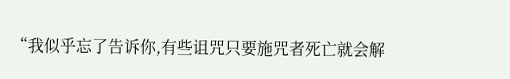“我似乎忘了告诉你,有些诅咒只要施咒者死亡就会解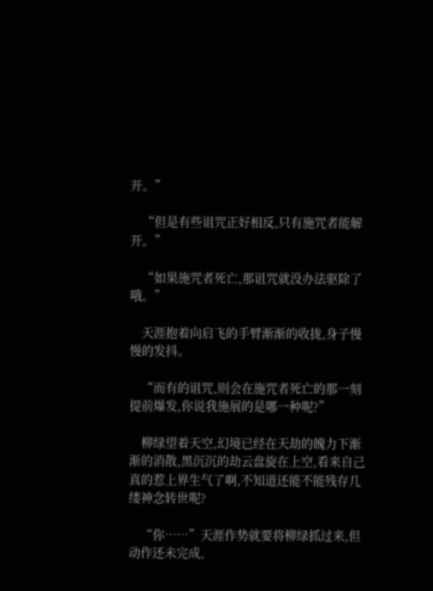开。”

    “但是有些诅咒正好相反,只有施咒者能解开。”

    “如果施咒者死亡,那诅咒就没办法驱除了哦。”

    天涯抱着向启飞的手臂渐渐的收拢,身子慢慢的发抖。

    “而有的诅咒,则会在施咒者死亡的那一刻提前爆发,你说我施展的是哪一种呢?”

    柳绿望着天空,幻境已经在天劫的魄力下渐渐的消散,黑沉沉的劫云盘旋在上空,看来自己真的惹上界生气了啊,不知道还能不能残存几缕神念转世呢?

    “你……”天涯作势就要将柳绿抓过来,但动作还未完成,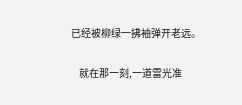已经被柳绿一拂袖弹开老远。

    就在那一刻,一道雷光准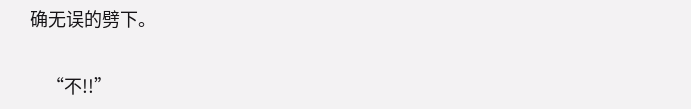确无误的劈下。

    “不!!”